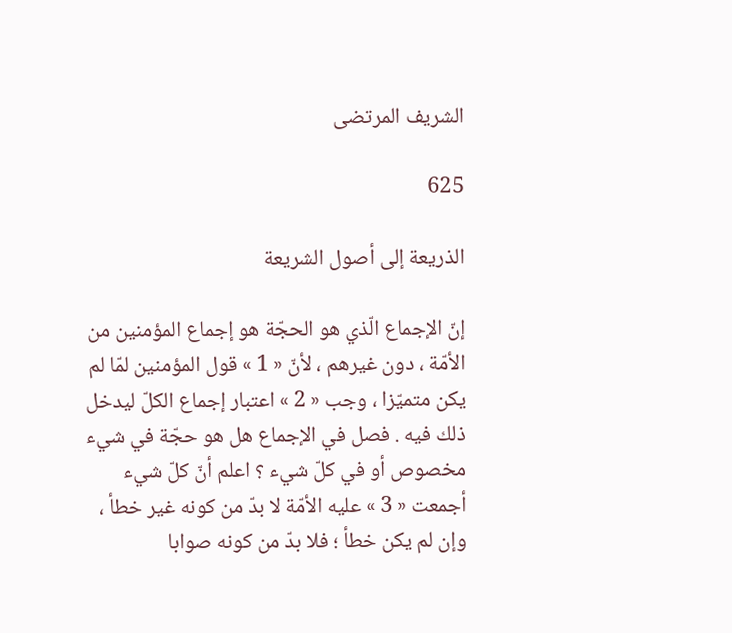الشريف المرتضى

625

الذريعة إلى أصول الشريعة

إنّ الإجماع الّذي هو الحجّة هو إجماع المؤمنين من الأمّة ، دون غيرهم ، لأنّ « 1 » قول المؤمنين لمّا لم يكن متميّزا ، وجب « 2 » اعتبار إجماع الكلّ ليدخل ذلك فيه . فصل في الإجماع هل هو حجّة في شيء مخصوص أو في كلّ شيء ؟ اعلم أنّ كلّ شيء أجمعت « 3 » عليه الأمّة لا بدّ من كونه غير خطأ ، وإن لم يكن خطأ ؛ فلا بدّ من كونه صوابا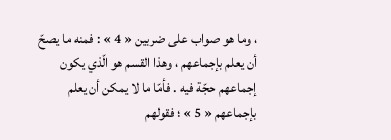، وما هو صواب على ضربين « 4 » : فمنه ما يصحّ أن يعلم بإجماعهم ، وهذا القسم هو الّذي يكون إجماعهم حجّة فيه . فأمّا ما لا يمكن أن يعلم بإجماعهم « 5 » ؛ فقولهم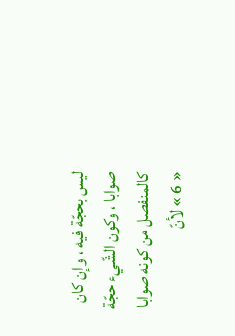ليس بحجّة فيه ، وإن كان صوابا ، وكون الشّيء حجّة كالمنفصل من كونه صوابا « 6 » لأنّ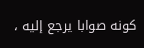كونه صوابا يرجع إليه ،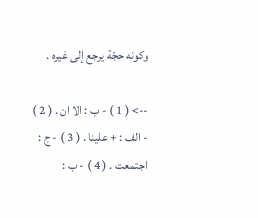وكونه حجّة يرجع إلى غيره .

--> ( 1 ) - ب : الا ان . ( 2 ) - الف : + علينا . ( 3 ) - ج : اجتمعت . ( 4 ) - ب :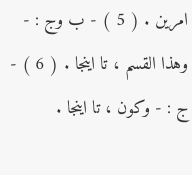امرين . ( 5 ) - ب وج : - وهذا القسم ، تا اينجا . ( 6 ) - ج : - وكون ، تا اينجا .